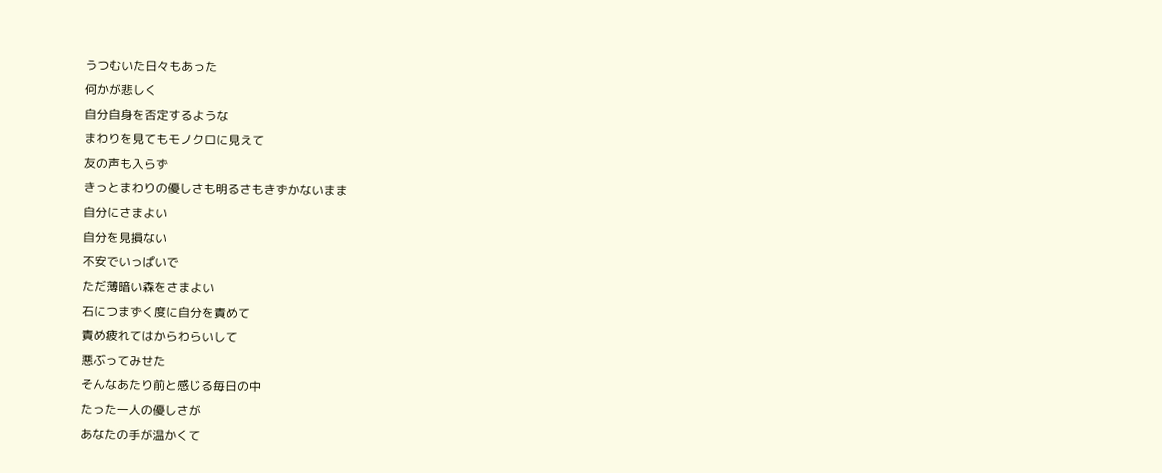うつむいた日々もあった
何かが悲しく
自分自身を否定するような
まわりを見てもモノクロに見えて
友の声も入らず
きっとまわりの優しさも明るさもきずかないまま
自分にさまよい
自分を見損ない
不安でいっぱいで
ただ薄暗い森をさまよい
石につまずく度に自分を責めて
責め疲れてはからわらいして
悪ぶってみせた
そんなあたり前と感じる毎日の中
たった一人の優しさが
あなたの手が温かくて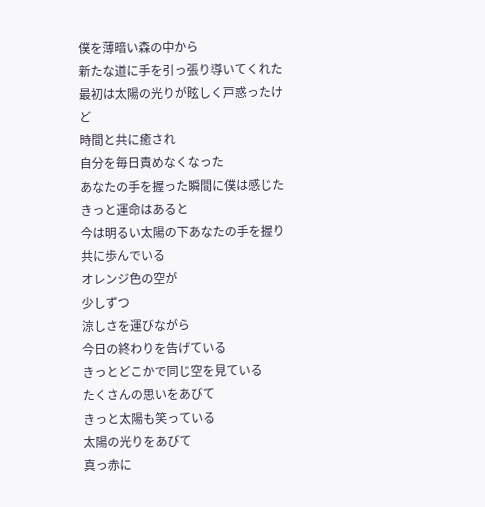僕を薄暗い森の中から
新たな道に手を引っ張り導いてくれた
最初は太陽の光りが眩しく戸惑ったけど
時間と共に癒され
自分を毎日責めなくなった
あなたの手を握った瞬間に僕は感じた
きっと運命はあると
今は明るい太陽の下あなたの手を握り共に歩んでいる
オレンジ色の空が
少しずつ
涼しさを運びながら
今日の終わりを告げている
きっとどこかで同じ空を見ている
たくさんの思いをあびて
きっと太陽も笑っている
太陽の光りをあびて
真っ赤に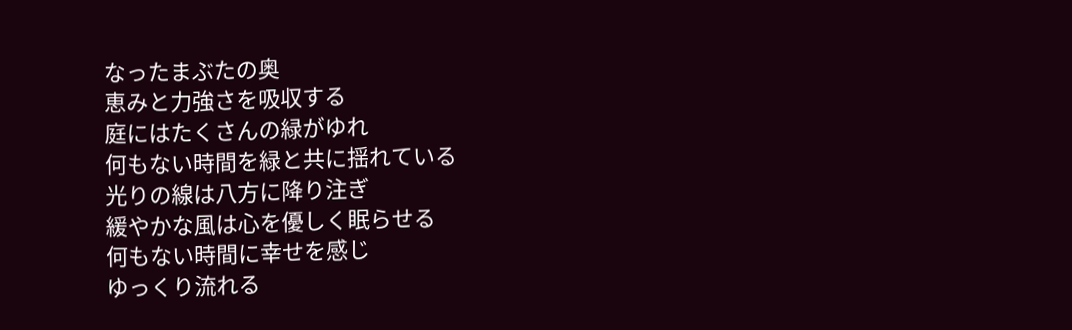なったまぶたの奥
恵みと力強さを吸収する
庭にはたくさんの緑がゆれ
何もない時間を緑と共に揺れている
光りの線は八方に降り注ぎ
緩やかな風は心を優しく眠らせる
何もない時間に幸せを感じ
ゆっくり流れる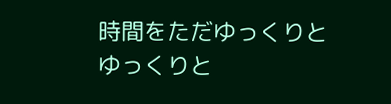時間をただゆっくりとゆっくりと